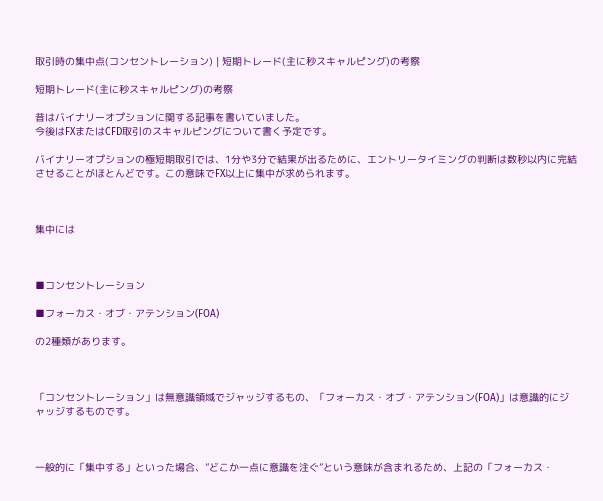取引時の集中点(コンセントレーション) | 短期トレード(主に秒スキャルピング)の考察

短期トレード(主に秒スキャルピング)の考察

昔はバイナリーオプションに関する記事を書いていました。
今後はFXまたはCFD取引のスキャルピングについて書く予定です。

バイナリーオプションの極短期取引では、1分や3分で結果が出るために、エントリータイミングの判断は数秒以内に完結させることがほとんどです。この意味でFX以上に集中が求められます。



集中には



■コンセントレーション

■フォーカス・オブ・アテンション(FOA)

の2種類があります。



「コンセントレーション」は無意識領域でジャッジするもの、「フォーカス・オブ・アテンション(FOA)」は意識的にジャッジするものです。



一般的に「集中する」といった場合、”どこか一点に意識を注ぐ”という意味が含まれるため、上記の「フォーカス・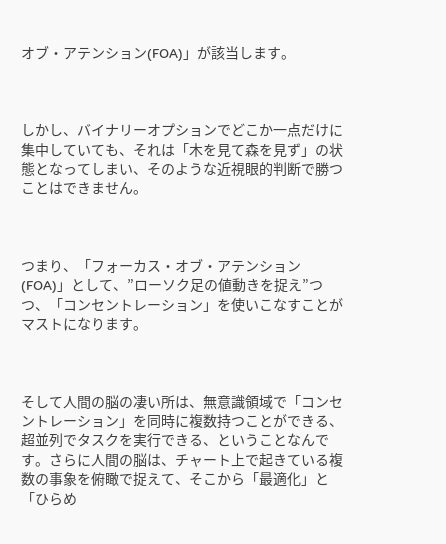オブ・アテンション(FOA)」が該当します。



しかし、バイナリーオプションでどこか一点だけに集中していても、それは「木を見て森を見ず」の状態となってしまい、そのような近視眼的判断で勝つことはできません。



つまり、「フォーカス・オブ・アテンション(FOA)」として、”ローソク足の値動きを捉え”つつ、「コンセントレーション」を使いこなすことがマストになります。



そして人間の脳の凄い所は、無意識領域で「コンセントレーション」を同時に複数持つことができる、超並列でタスクを実行できる、ということなんです。さらに人間の脳は、チャート上で起きている複数の事象を俯瞰で捉えて、そこから「最適化」と「ひらめ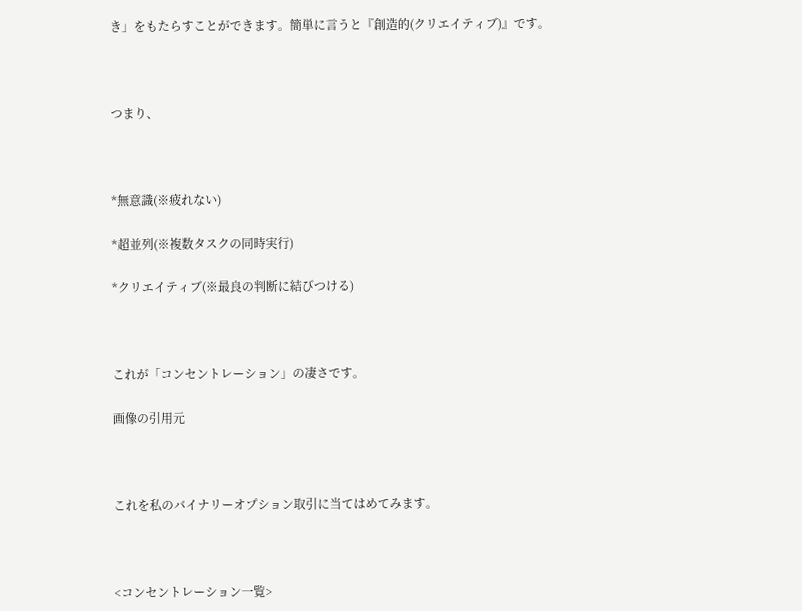き」をもたらすことができます。簡単に言うと『創造的(クリエイティブ)』です。



つまり、



*無意識(※疲れない)

*超並列(※複数タスクの同時実行)

*クリエイティブ(※最良の判断に結びつける)



これが「コンセントレーション」の凄さです。

画像の引用元



これを私のバイナリーオプション取引に当てはめてみます。



<コンセントレーション一覧>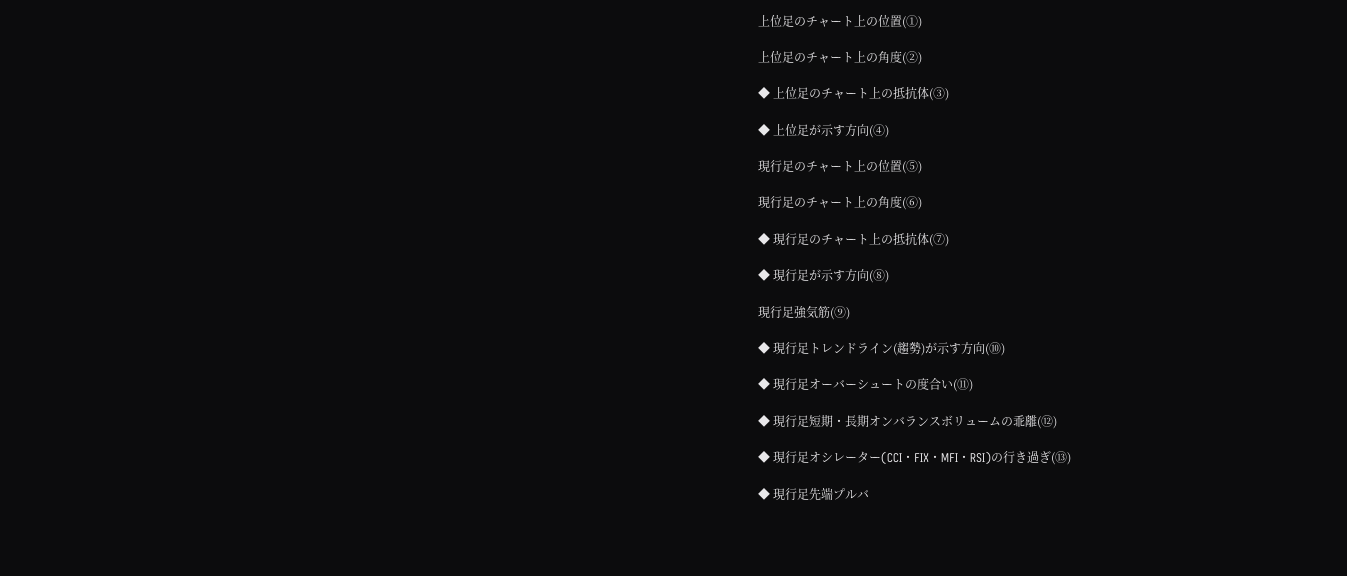上位足のチャート上の位置(①)

上位足のチャート上の角度(②)

◆ 上位足のチャート上の抵抗体(③)

◆ 上位足が示す方向(④)

現行足のチャート上の位置(⑤)

現行足のチャート上の角度(⑥)

◆ 現行足のチャート上の抵抗体(⑦)

◆ 現行足が示す方向(⑧)

現行足強気筋(⑨)

◆ 現行足トレンドライン(趨勢)が示す方向(⑩)

◆ 現行足オーバーシュートの度合い(⑪)

◆ 現行足短期・長期オンバランスボリュームの乖離(⑫)

◆ 現行足オシレーター(CCI・FIX・MFI・RSI)の行き過ぎ(⑬)

◆ 現行足先端プルバ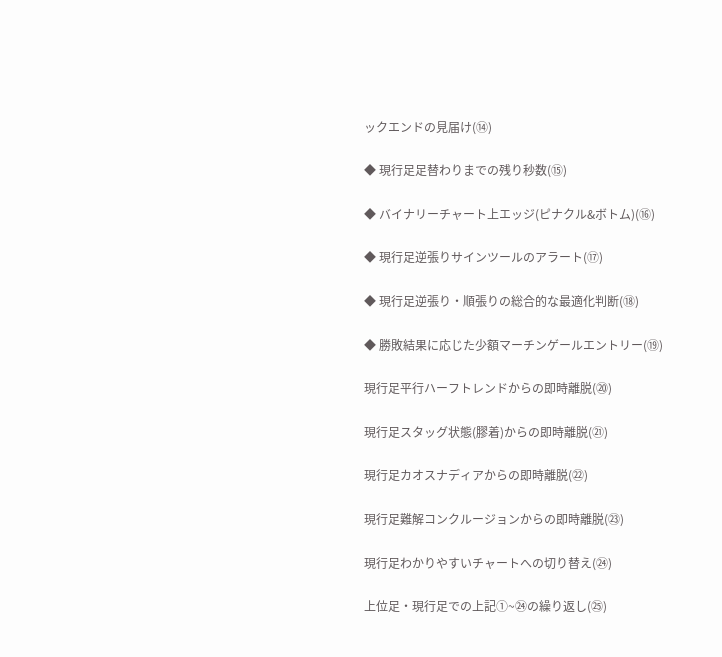ックエンドの見届け(⑭)

◆ 現行足足替わりまでの残り秒数(⑮)

◆ バイナリーチャート上エッジ(ピナクル&ボトム)(⑯)

◆ 現行足逆張りサインツールのアラート(⑰)

◆ 現行足逆張り・順張りの総合的な最適化判断(⑱)

◆ 勝敗結果に応じた少額マーチンゲールエントリー(⑲)

現行足平行ハーフトレンドからの即時離脱(⑳)

現行足スタッグ状態(膠着)からの即時離脱(㉑)

現行足カオスナディアからの即時離脱(㉒)

現行足難解コンクルージョンからの即時離脱(㉓)

現行足わかりやすいチャートへの切り替え(㉔)

上位足・現行足での上記①~㉔の繰り返し(㉕)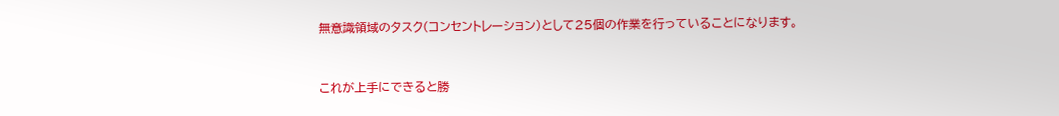無意識領域のタスク(コンセントレーション)として25個の作業を行っていることになります。



これが上手にできると勝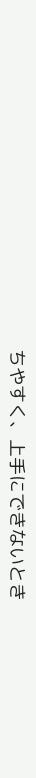ちやすく、上手にできないとき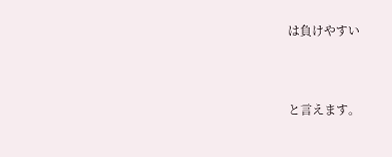は負けやすい



と言えます。